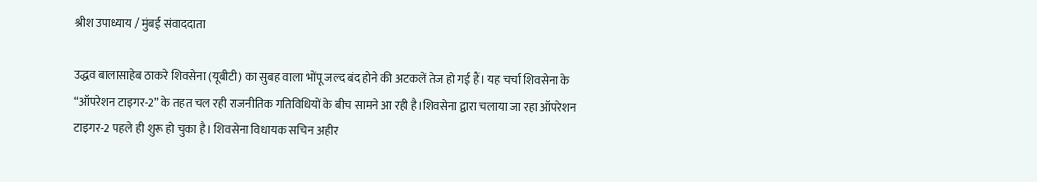श्रीश उपाध्याय / मुंबई संवाददाता

उद्धव बालासाहेब ठाकरे शिवसेना (यूबीटी) का सुबह वाला भोंपू जल्द बंद होने की अटकलें तेज हो गई हैं। यह चर्चा शिवसेना के “ऑपरेशन टाइगर-2” के तहत चल रही राजनीतिक गतिविधियों के बीच सामने आ रही है।शिवसेना द्वारा चलाया जा रहा ऑपरेशन टाइगर-2 पहले ही शुरू हो चुका है। शिवसेना विधायक सचिन अहीर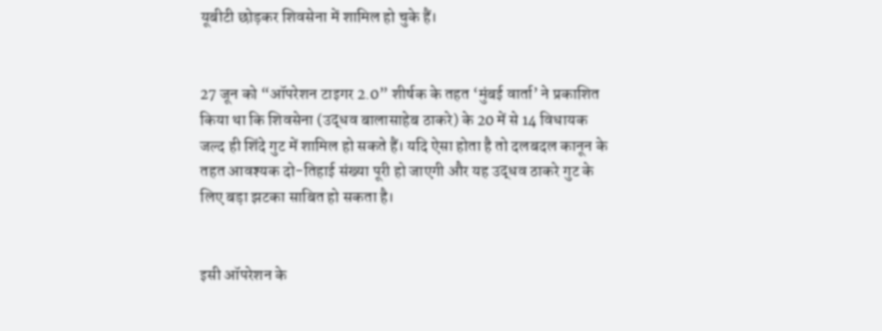यूबीटी छोड़कर शिवसेना में शामिल हो चुके हैं।


27 जून को “ऑपरेशन टाइगर 2.0” शीर्षक के तहत ‘मुंबई वार्ता’ ने प्रकाशित किया था कि शिवसेना (उद्धव बालासाहेब ठाकरे) के 20 में से 14 विधायक जल्द ही शिंदे गुट में शामिल हो सकते हैं। यदि ऐसा होता है तो दलबदल कानून के तहत आवश्यक दो-तिहाई संख्या पूरी हो जाएगी और यह उद्धव ठाकरे गुट के लिए बड़ा झटका साबित हो सकता है।


इसी ऑपरेशन के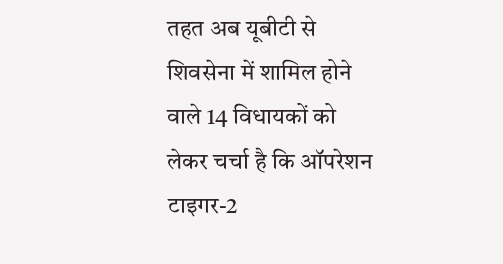तहत अब यूबीटी से शिवसेना में शामिल होने वाले 14 विधायकों को लेकर चर्चा है कि ऑपरेशन टाइगर-2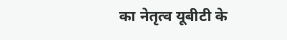का नेतृत्व यूबीटी के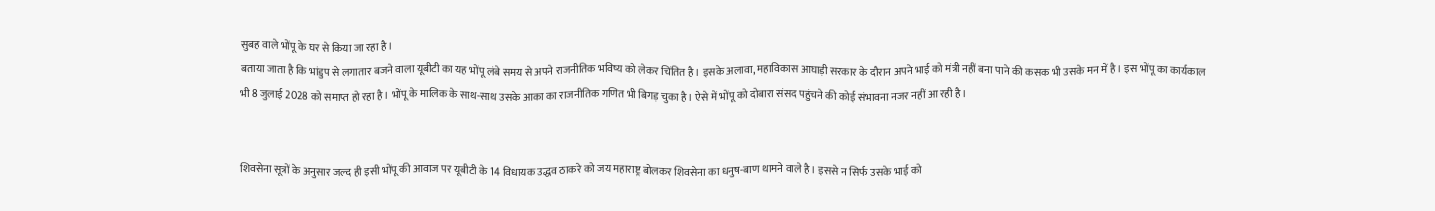सुबह वाले भोंपू के घर से किया जा रहा है।
बताया जाता है कि भांडुप से लगातार बजने वाला यूबीटी का यह भोंपू लंबे समय से अपने राजनीतिक भविष्य को लेकर चिंतित है। इसके अलावा, महाविकास आघाड़ी सरकार के दौरान अपने भाई को मंत्री नहीं बना पाने की कसक भी उसके मन में है। इस भोंपू का कार्यकाल भी 8 जुलाई 2028 को समाप्त हो रहा है। भोंपू के मालिक के साथ-साथ उसके आका का राजनीतिक गणित भी बिगड़ चुका है। ऐसे में भोंपू को दोबारा संसद पहुंचने की कोई संभावना नजर नहीं आ रही है।


शिवसेना सूत्रों के अनुसार जल्द ही इसी भोंपू की आवाज पर यूबीटी के 14 विधायक उद्धव ठाकरे को जय महाराष्ट्र बोलकर शिवसेना का धनुष-बाण थामने वाले है। इससे न सिर्फ उसके भाई को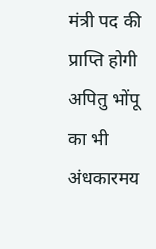मंत्री पद की प्राप्ति होगी अपितु भोंपू का भी अंधकारमय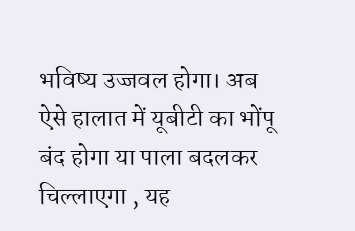भविष्य उज्जवल होगा। अब ऐसे हालात में यूबीटी का भोंपू बंद होगा या पाला बदलकर चिल्लाएगा , यह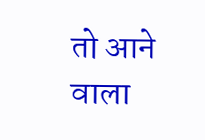तो आने वाला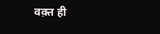वक़्त ही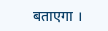बताएगा ।